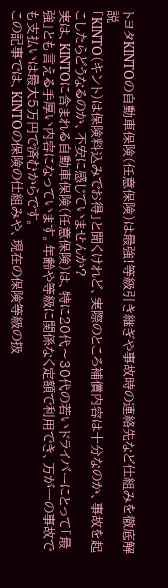トヨタKINTOの自動車保険(任意保険)は最強!等級引き継ぎや事故時の連絡先など仕組みを徹底解説
「KINTO(キント)は保険料込みでお得」と聞くけれど、実際のところ補償内容は十分なのか、事故を起こしたらどうなるのか、不安に感じていませんか?
実は、KINTOに含まれる自動車保険(任意保険)は、特に20代〜30代の若いドライバーにとって「最強」とも言える手厚い内容になっています。年齢や等級に関係なく定額で利用でき、万が一の事故でも支払いは最大5万円で済むからです。
この記事では、KINTOの保険の仕組みや、現在の保険等級の扱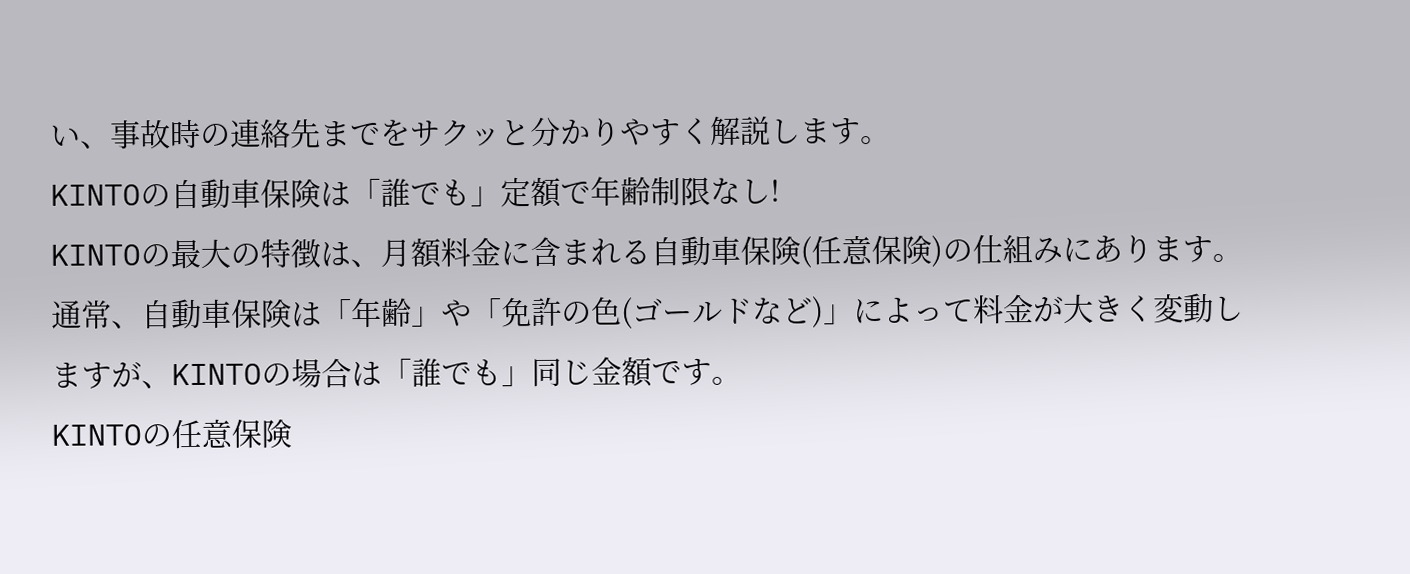い、事故時の連絡先までをサクッと分かりやすく解説します。
KINTOの自動車保険は「誰でも」定額で年齢制限なし!
KINTOの最大の特徴は、月額料金に含まれる自動車保険(任意保険)の仕組みにあります。
通常、自動車保険は「年齢」や「免許の色(ゴールドなど)」によって料金が大きく変動しますが、KINTOの場合は「誰でも」同じ金額です。
KINTOの任意保険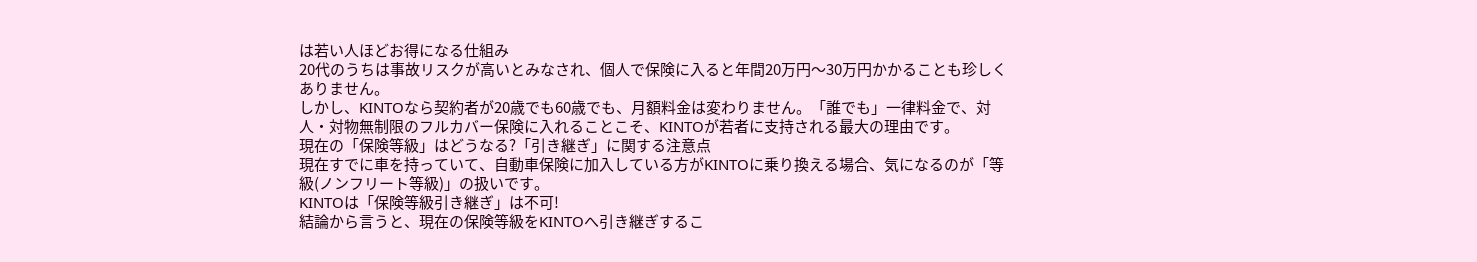は若い人ほどお得になる仕組み
20代のうちは事故リスクが高いとみなされ、個人で保険に入ると年間20万円〜30万円かかることも珍しくありません。
しかし、KINTOなら契約者が20歳でも60歳でも、月額料金は変わりません。「誰でも」一律料金で、対人・対物無制限のフルカバー保険に入れることこそ、KINTOが若者に支持される最大の理由です。
現在の「保険等級」はどうなる?「引き継ぎ」に関する注意点
現在すでに車を持っていて、自動車保険に加入している方がKINTOに乗り換える場合、気になるのが「等級(ノンフリート等級)」の扱いです。
KINTOは「保険等級引き継ぎ」は不可!
結論から言うと、現在の保険等級をKINTOへ引き継ぎするこ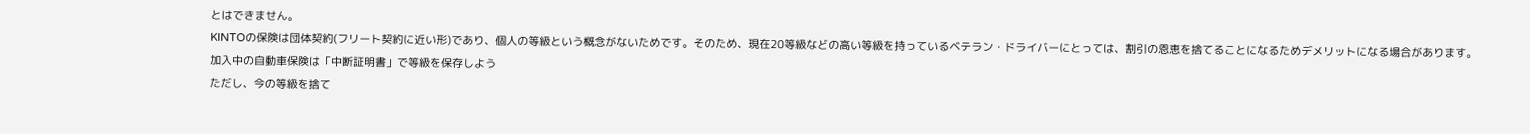とはできません。
KINTOの保険は団体契約(フリート契約に近い形)であり、個人の等級という概念がないためです。そのため、現在20等級などの高い等級を持っているベテラン・ドライバーにとっては、割引の恩恵を捨てることになるためデメリットになる場合があります。
加入中の自動車保険は「中断証明書」で等級を保存しよう
ただし、今の等級を捨て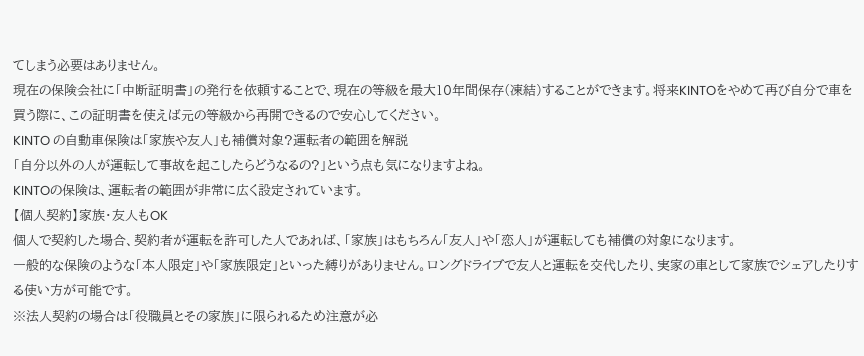てしまう必要はありません。
現在の保険会社に「中断証明書」の発行を依頼することで、現在の等級を最大10年間保存(凍結)することができます。将来KINTOをやめて再び自分で車を買う際に、この証明書を使えば元の等級から再開できるので安心してください。
KINTO の自動車保険は「家族や友人」も補償対象?運転者の範囲を解説
「自分以外の人が運転して事故を起こしたらどうなるの?」という点も気になりますよね。
KINTOの保険は、運転者の範囲が非常に広く設定されています。
【個人契約】家族・友人もOK
個人で契約した場合、契約者が運転を許可した人であれば、「家族」はもちろん「友人」や「恋人」が運転しても補償の対象になります。
一般的な保険のような「本人限定」や「家族限定」といった縛りがありません。ロングドライブで友人と運転を交代したり、実家の車として家族でシェアしたりする使い方が可能です。
※法人契約の場合は「役職員とその家族」に限られるため注意が必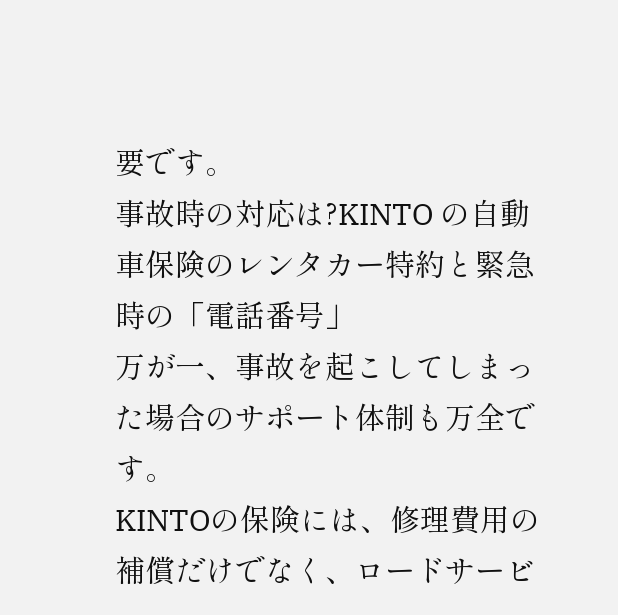要です。
事故時の対応は?KINTO の自動車保険のレンタカー特約と緊急時の「電話番号」
万が一、事故を起こしてしまった場合のサポート体制も万全です。
KINTOの保険には、修理費用の補償だけでなく、ロードサービ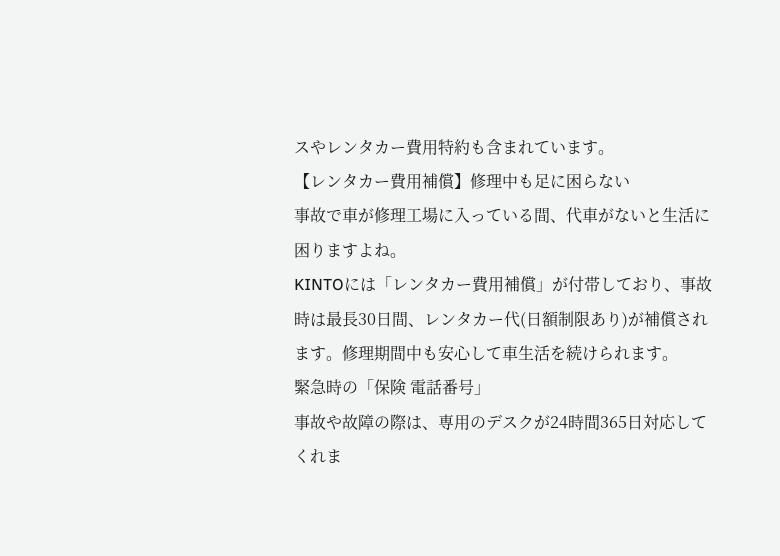スやレンタカー費用特約も含まれています。
【レンタカー費用補償】修理中も足に困らない
事故で車が修理工場に入っている間、代車がないと生活に困りますよね。
KINTOには「レンタカー費用補償」が付帯しており、事故時は最長30日間、レンタカー代(日額制限あり)が補償されます。修理期間中も安心して車生活を続けられます。
緊急時の「保険 電話番号」
事故や故障の際は、専用のデスクが24時間365日対応してくれま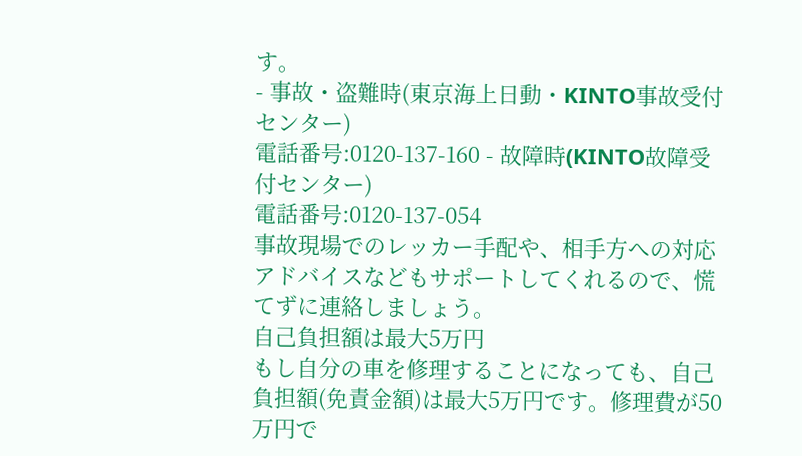す。
- 事故・盗難時(東京海上日動・KINTO事故受付センター)
電話番号:0120-137-160 - 故障時(KINTO故障受付センター)
電話番号:0120-137-054
事故現場でのレッカー手配や、相手方への対応アドバイスなどもサポートしてくれるので、慌てずに連絡しましょう。
自己負担額は最大5万円
もし自分の車を修理することになっても、自己負担額(免責金額)は最大5万円です。修理費が50万円で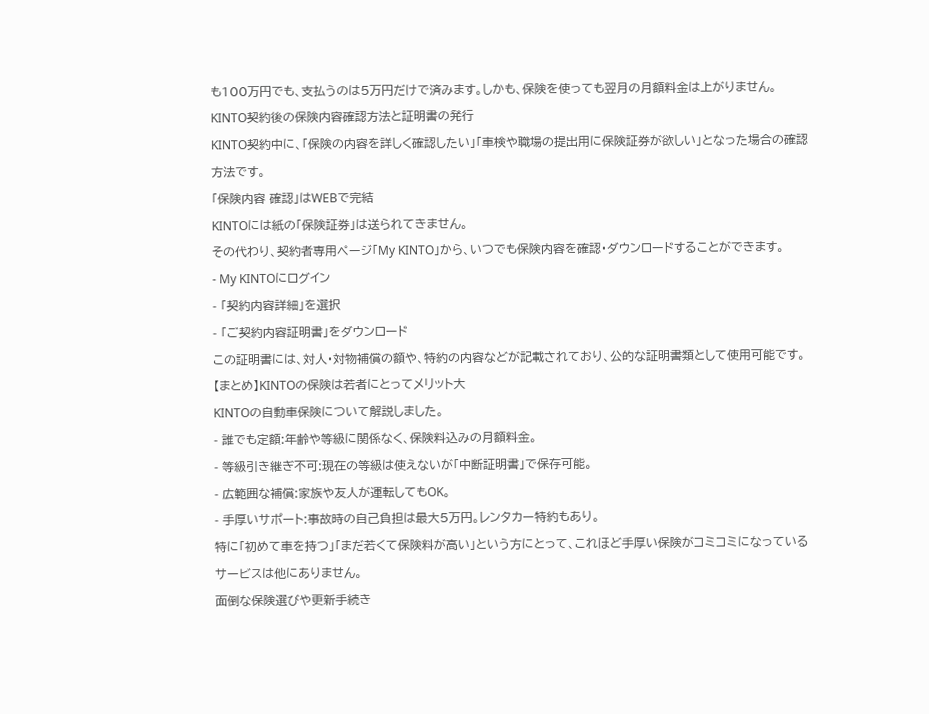も100万円でも、支払うのは5万円だけで済みます。しかも、保険を使っても翌月の月額料金は上がりません。
KINTO契約後の保険内容確認方法と証明書の発行
KINTO契約中に、「保険の内容を詳しく確認したい」「車検や職場の提出用に保険証券が欲しい」となった場合の確認方法です。
「保険内容 確認」はWEBで完結
KINTOには紙の「保険証券」は送られてきません。
その代わり、契約者専用ページ「My KINTO」から、いつでも保険内容を確認・ダウンロードすることができます。
- My KINTOにログイン
- 「契約内容詳細」を選択
- 「ご契約内容証明書」をダウンロード
この証明書には、対人・対物補償の額や、特約の内容などが記載されており、公的な証明書類として使用可能です。
【まとめ】KINTOの保険は若者にとってメリット大
KINTOの自動車保険について解説しました。
- 誰でも定額:年齢や等級に関係なく、保険料込みの月額料金。
- 等級引き継ぎ不可:現在の等級は使えないが「中断証明書」で保存可能。
- 広範囲な補償:家族や友人が運転してもOK。
- 手厚いサポート:事故時の自己負担は最大5万円。レンタカー特約もあり。
特に「初めて車を持つ」「まだ若くて保険料が高い」という方にとって、これほど手厚い保険がコミコミになっているサービスは他にありません。
面倒な保険選びや更新手続き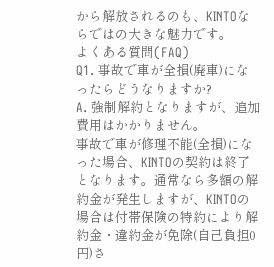から解放されるのも、KINTOならではの大きな魅力です。
よくある質問(FAQ)
Q1. 事故で車が全損(廃車)になったらどうなりますか?
A. 強制解約となりますが、追加費用はかかりません。
事故で車が修理不能(全損)になった場合、KINTOの契約は終了となります。通常なら多額の解約金が発生しますが、KINTOの場合は付帯保険の特約により解約金・違約金が免除(自己負担0円)さ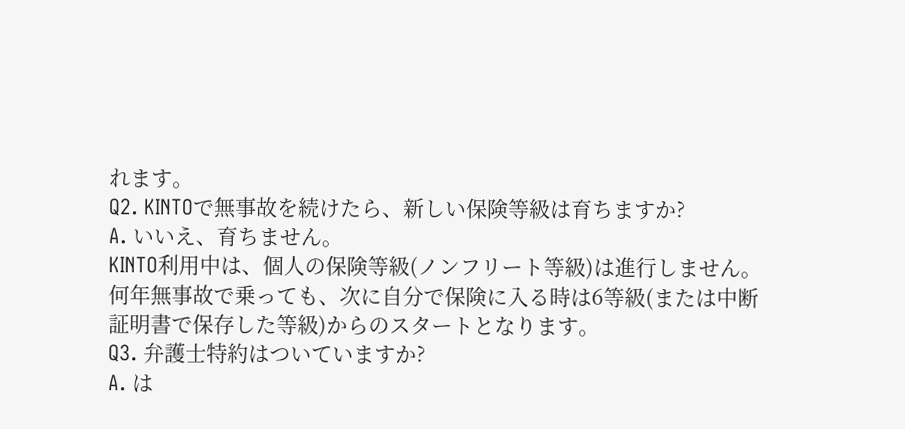れます。
Q2. KINTOで無事故を続けたら、新しい保険等級は育ちますか?
A. いいえ、育ちません。
KINTO利用中は、個人の保険等級(ノンフリート等級)は進行しません。何年無事故で乗っても、次に自分で保険に入る時は6等級(または中断証明書で保存した等級)からのスタートとなります。
Q3. 弁護士特約はついていますか?
A. は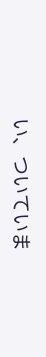い、ついていま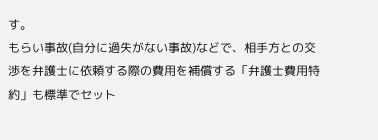す。
もらい事故(自分に過失がない事故)などで、相手方との交渉を弁護士に依頼する際の費用を補償する「弁護士費用特約」も標準でセット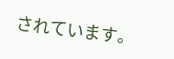されています。